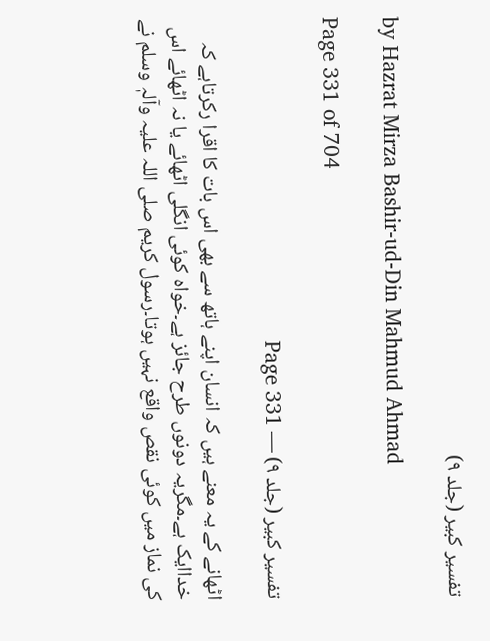تفسیر کبیر (جلد ۹)

by Hazrat Mirza Bashir-ud-Din Mahmud Ahmad

Page 331 of 704

تفسیر کبیر (جلد ۹) — Page 331

اٹھانے کے یہ معنے ہیں کہ انسان اپنے ہاتھ سے بھی اس بات کا اقرا رکرتاہے کہ خداایک ہے۔مگریہ دونوں طرح جائز ہے۔خواہ کوئی انگلی اٹھائے یا نہ اٹھائے اس کی نماز میں کوئی نقص واقع نہیں ہوتا۔رسول کریم صلی اللہ علیہ وآلہٖ وسلم نے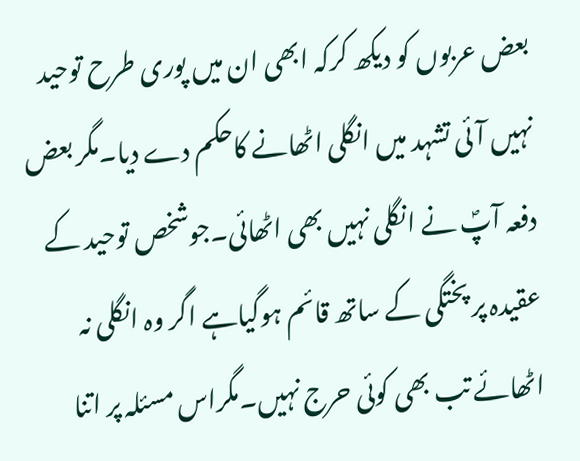بعض عربوں کو دیکھ کرکہ ابھی ان میں پوری طرح توحید نہیں آئی تشہد میں انگلی اٹھانے کاحکم دے دیا۔مگر بعض دفعہ آپؐ نے انگلی نہیں بھی اٹھائی۔جوشخص توحید کے عقیدہ پر پختگی کے ساتھ قائم ہوگیاہے اگر وہ انگلی نہ اٹھائے تب بھی کوئی حرج نہیں۔مگراس مسئلہ پر اتنا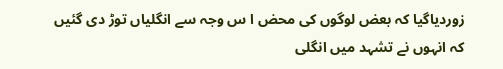زوردیاگیا کہ بعض لوگوں کی محض ا س وجہ سے انگلیاں توڑ دی گئیں کہ انہوں نے تشہد میں انگلی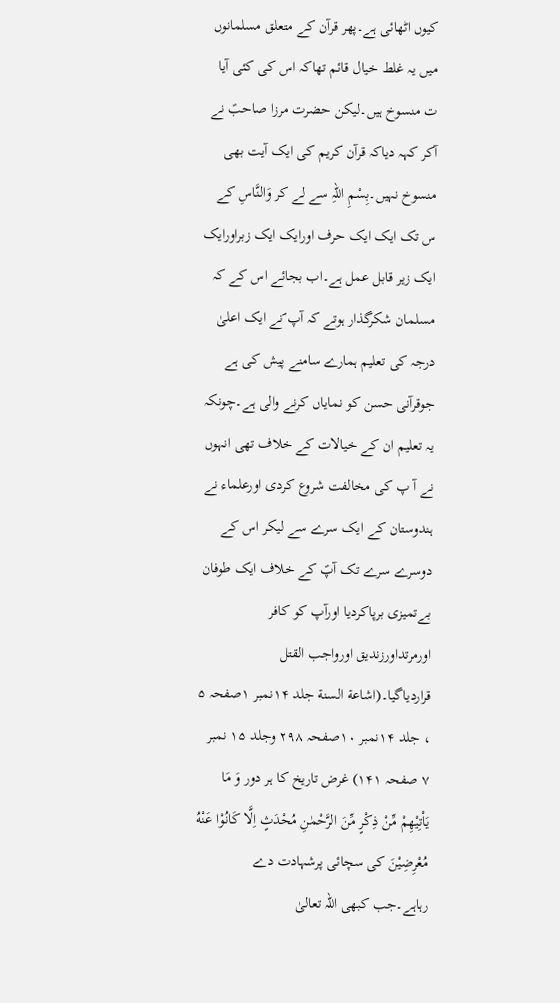کیوں اٹھائی ہے۔پھر قرآن کے متعلق مسلمانوں میں یہ غلط خیال قائم تھاکہ اس کی کئی آیا ت منسوخ ہیں۔لیکن حضرت مرزا صاحبؑ نے آکر کہہ دیاکہ قرآن کریم کی ایک آیت بھی منسوخ نہیں۔بِسْمِ اللہِ سے لے کر وَالنَّاسِ کے س تک ایک ایک حرف اورایک ایک زبراورایک ایک زیر قابل عمل ہے۔اب بجائے اس کے کہ مسلمان شکرگذار ہوتے کہ آپ ؐنے ایک اعلیٰ درجہ کی تعلیم ہمارے سامنے پیش کی ہے جوقرآنی حسن کو نمایاں کرنے والی ہے۔چونکہ یہ تعلیم ان کے خیالات کے خلاف تھی انہوں نے آ پ کی مخالفت شروع کردی اورعلماء نے ہندوستان کے ایک سرے سے لیکر اس کے دوسرے سرے تک آپؑ کے خلاف ایک طوفان بےتمیزی برپاکردیا اورآپ کو کافر اورمرتداورزندیق اورواجب القتل قراردیاگیا۔(اشاعة السنة جلد ۱۴نمبر ۱صفحہ ۵ ، جلد ۱۴نمبر ۱۰صفحہ ۲۹۸ وجلد ۱۵ نمبر ۷ صفحہ ۱۴۱) غرض تاریخ کا ہر دور وَ مَا يَاْتِيْهِمْ مِّنْ ذِكْرٍ مِّنَ الرَّحْمٰنِ مُحْدَثٍ اِلَّا كَانُوْا عَنْهُ مُعْرِضِيْنَ کی سچائی پرشہادت دے رہاہے۔جب کبھی اللہ تعالیٰ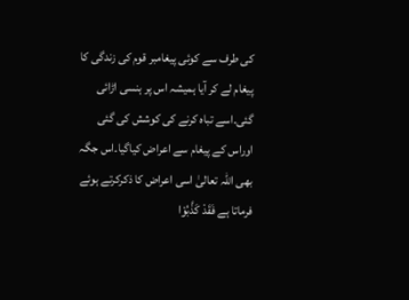کی طرف سے کوئی پیغامبر قوم کی زندگی کا پیغام لے کر آیا ہمیشہ اس پر ہنسی اڑائی گئی۔اسے تباہ کرنے کی کوشش کی گئی اوراس کے پیغام سے اعراض کیاگیا۔اس جگہ بھی اللہ تعالیٰ اسی اعراض کا ذکرکرتے ہوئے فرماتا ہے فَقَدْ كَذَّبُوْا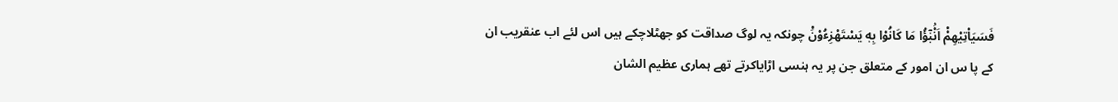فَسَيَاْتِيْهِمْ۠ اَنْۢبٰٓؤُا مَا كَانُوْا بِهٖ يَسْتَهْزِءُوْنَ۠ چونکہ یہ لوگ صداقت کو جھٹلاچکے ہیں اس لئے اب عنقریب ان کے پا س ان امور کے متعلق جن پر یہ ہنسی اڑایاکرتے تھے ہماری عظیم الشان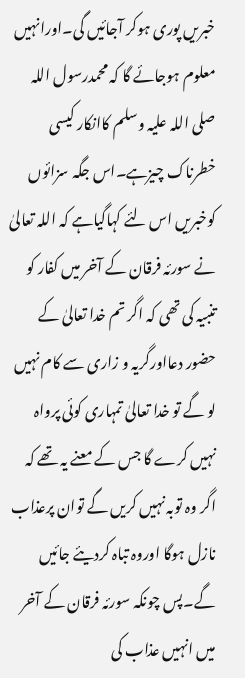خبریں پوری ہوکر آجائیں گی۔اورانہیں معلوم ہوجائے گا کہ محمدرسول اللہ صلی اللہ علیہ وسلم کاانکار کیسی خطرناک چیزہے۔اس جگہ سزائوں کوخبریں اس لئے کہاگیاہے کہ اللہ تعالیٰ نے سورئہ فرقان کے آخر میں کفار کو تنبیہ کی تھی کہ اگر تم خدا تعالیٰ کے حضور دعااورگریہ و زاری سے کام نہیں لو گے تو خدا تعالیٰ تمہاری کوئی پرواہ نہیں کرے گا جس کے معنے یہ تھے کہ اگر وہ توبہ نہیں کریں گے توان پرعذاب نازل ہوگا اوروہ تباہ کردیئے جائیں گے۔پس چونکہ سورئہ فرقان کے آخر میں انہیں عذاب کی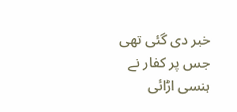خبر دی گئی تھی جس پر کفار نے ہنسی اڑائی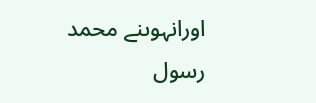اورانہوںنے محمد رسول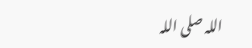اللہ صلی اللہ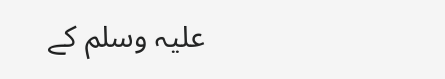علیہ وسلم کے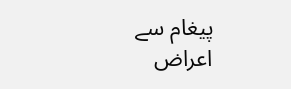پیغام سے اعراض